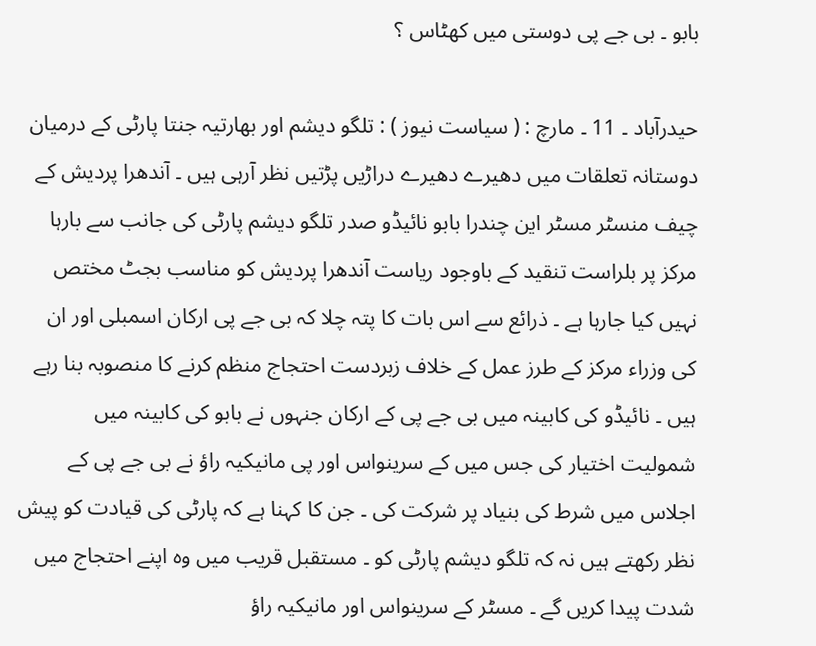بابو ۔ بی جے پی دوستی میں کھٹاس ؟

حیدرآباد ۔ 11 ۔ مارچ : ( سیاست نیوز ) : تلگو دیشم اور بھارتیہ جنتا پارٹی کے درمیان دوستانہ تعلقات میں دھیرے دھیرے دراڑیں پڑتیں نظر آرہی ہیں ۔ آندھرا پردیش کے چیف منسٹر مسٹر این چندرا بابو نائیڈو صدر تلگو دیشم پارٹی کی جانب سے بارہا مرکز پر بلراست تنقید کے باوجود ریاست آندھرا پردیش کو مناسب بجٹ مختص نہیں کیا جارہا ہے ۔ ذرائع سے اس بات کا پتہ چلا کہ بی جے پی ارکان اسمبلی اور ان کی وزراء مرکز کے طرز عمل کے خلاف زبردست احتجاج منظم کرنے کا منصوبہ بنا رہے ہیں ۔ نائیڈو کی کابینہ میں بی جے پی کے ارکان جنہوں نے بابو کی کابینہ میں شمولیت اختیار کی جس میں کے سرینواس اور پی مانیکیہ راؤ نے بی جے پی کے اجلاس میں شرط کی بنیاد پر شرکت کی ۔ جن کا کہنا ہے کہ پارٹی کی قیادت کو پیش نظر رکھتے ہیں نہ کہ تلگو دیشم پارٹی کو ۔ مستقبل قریب میں وہ اپنے احتجاج میں شدت پیدا کریں گے ۔ مسٹر کے سرینواس اور مانیکیہ راؤ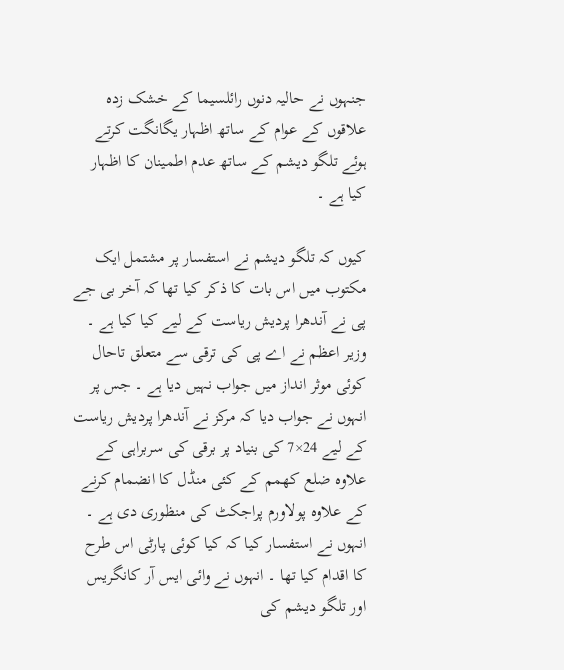جنہوں نے حالیہ دنوں رائلسیما کے خشک زدہ علاقوں کے عوام کے ساتھ اظہار یگانگت کرتے ہوئے تلگو دیشم کے ساتھ عدم اطمینان کا اظہار کیا ہے ۔

کیوں کہ تلگو دیشم نے استفسار پر مشتمل ایک مکتوب میں اس بات کا ذکر کیا تھا کہ آخر بی جے پی نے آندھرا پردیش ریاست کے لیے کیا کیا ہے ۔ وزیر اعظم نے اے پی کی ترقی سے متعلق تاحال کوئی موثر انداز میں جواب نہیں دیا ہے ۔ جس پر انہوں نے جواب دیا کہ مرکز نے آندھرا پردیش ریاست کے لیے 24×7 کی بنیاد پر برقی کی سربراہی کے علاوہ ضلع کھمم کے کئی منڈل کا انضمام کرنے کے علاوہ پولاورم پراجکٹ کی منظوری دی ہے ۔ انہوں نے استفسار کیا کہ کیا کوئی پارٹی اس طرح کا اقدام کیا تھا ۔ انہوں نے وائی ایس آر کانگریس اور تلگو دیشم کی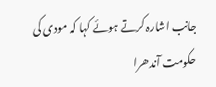جانب اشارہ کرتے ہوئے کہا کہ مودی کی حکومت آندھرا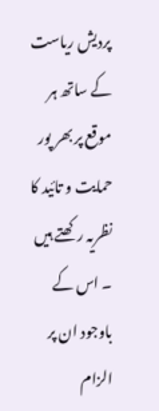پردیش ریاست کے ساتھ ہر موقع پر بھر پور حمایت و تائید کا نظریہ رکھتے ہیں ۔ اس کے باوجود ان پر الزام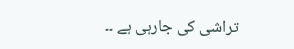تراشی کی جارہی ہے ۔۔